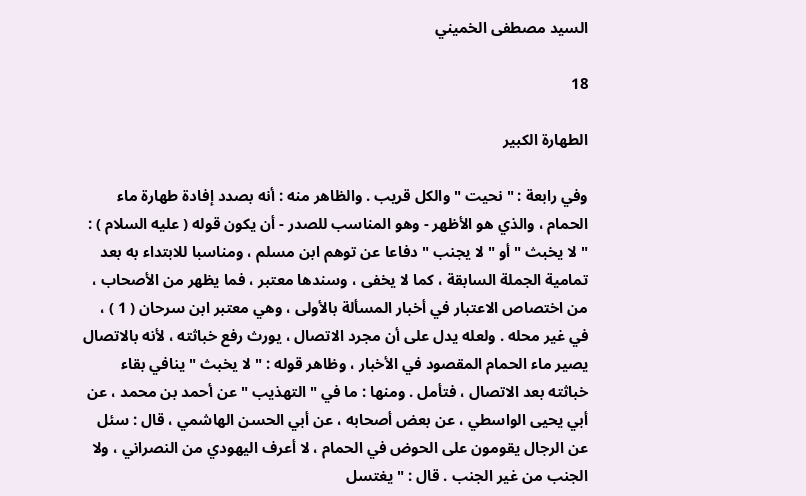السيد مصطفى الخميني

18

الطهارة الكبير

وفي رابعة : " نحيت " والكل قريب . والظاهر منه : أنه بصدد إفادة طهارة ماء الحمام ، والذي هو الأظهر - وهو المناسب للصدر - أن يكون قوله ( عليه السلام ) : " لا يخبث " أو " لا يجنب " دفاعا عن توهم ابن مسلم ، ومناسبا للابتداء به بعد تمامية الجملة السابقة ، كما لا يخفى ، وسندها معتبر ، فما يظهر من الأصحاب ، من اختصاص الاعتبار في أخبار المسألة بالأولى ، وهي معتبر ابن سرحان ( 1 ) ، في غير محله . ولعله يدل على أن مجرد الاتصال ، يورث رفع خباثته ، لأنه بالاتصال يصير ماء الحمام المقصود في الأخبار ، وظاهر قوله : " لا يخبث " ينافي بقاء خباثته بعد الاتصال ، فتأمل . ومنها : ما في " التهذيب " عن أحمد بن محمد ، عن أبي يحيى الواسطي ، عن بعض أصحابه ، عن أبي الحسن الهاشمي ، قال : سئل عن الرجال يقومون على الحوض في الحمام ، لا أعرف اليهودي من النصراني ، ولا الجنب من غير الجنب . قال : " يغتسل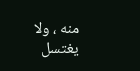منه ، ولا يغتسل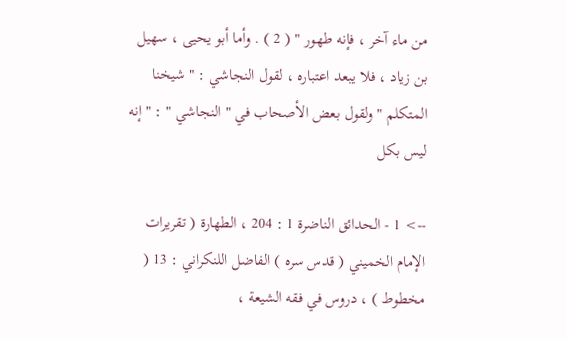من ماء آخر ، فإنه طهور " ( 2 ) . وأما أبو يحيى ، سهيل بن زياد ، فلا يبعد اعتباره ، لقول النجاشي : " شيخنا المتكلم " ولقول بعض الأصحاب في " النجاشي " : " إنه ليس بكل

--> 1 - الحدائق الناضرة 1 : 204 ، الطهارة ( تقريرات الإمام الخميني ( قدس سره ) الفاضل اللنكراني : 13 ( مخطوط ) ، دروس في فقه الشيعة ،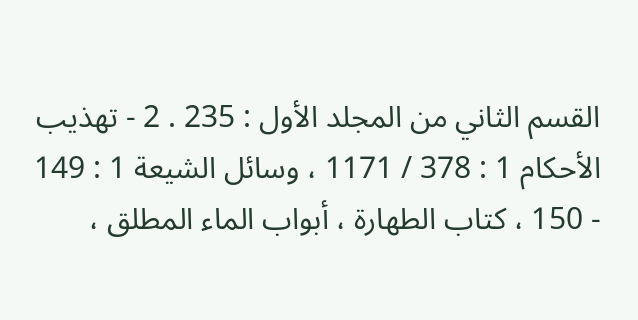القسم الثاني من المجلد الأول : 235 . 2 - تهذيب الأحكام 1 : 378 / 1171 ، وسائل الشيعة 1 : 149 - 150 ، كتاب الطهارة ، أبواب الماء المطلق ،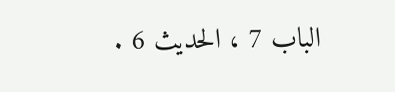الباب 7 ، الحديث 6 .